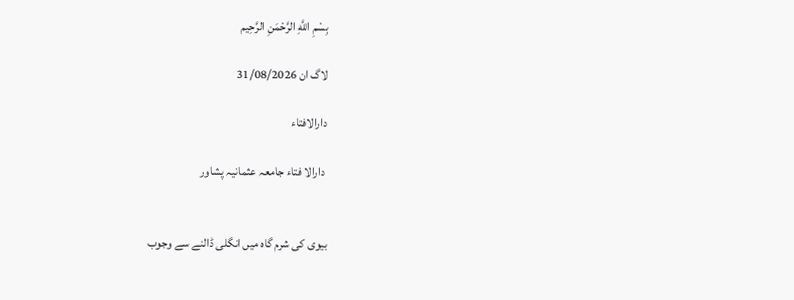بِسْمِ اللَّهِ الرَّحْمَنِ الرَّحِيم

لاگ ان 31/08/2026

دارالافتاء

 دارالا فتاء جامعہ عثمانیہ پشاور


بیوی کی شرم گاہ میں انگلی ڈالنے سے وجوب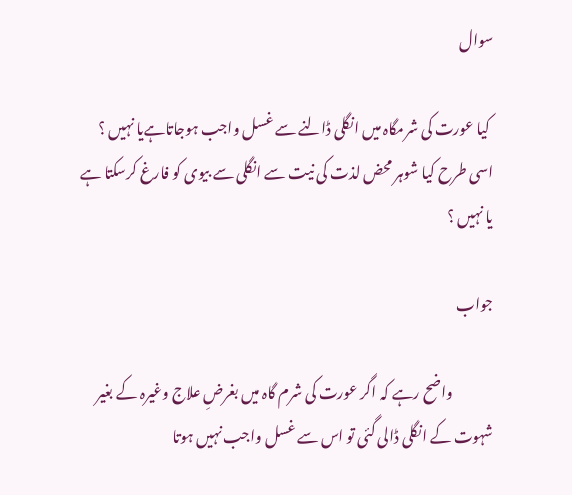سوال

 کیا عورت کی شرمگاہ میں انگلی ڈالنے سے غسل واجب ہوجاتاہےیا نہیں ؟ اسی طرح کیا شوہر محض لذت کی نیت سے انگلی سے بیوی کو فارغ کرسکتا ہے یا نہیں ؟

جواب

              واضح رہے کہ اگر عورت کی شرم گاہ میں بغرضِ علاج وغیرہ کے بغیر شہوت کے انگلی ڈالی گئی تو اس سے غسل واجب نہیں ہوتا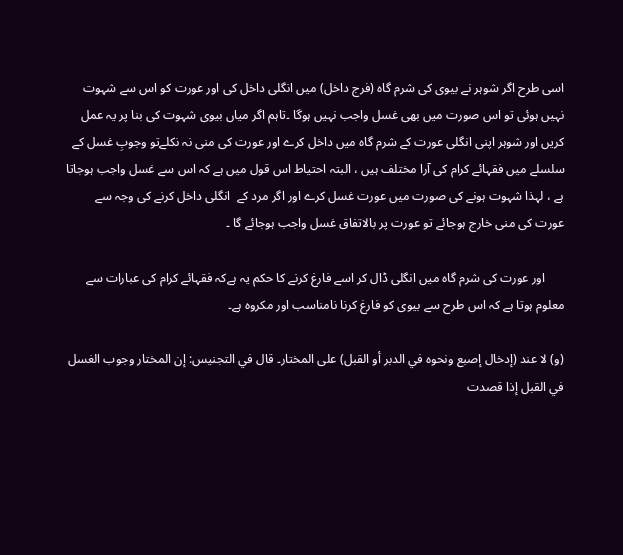اسی طرح اگر شوہر نے بیوی کی شرم گاہ (فرج داخل) میں انگلی داخل کی اور عورت کو اس سے شہوت نہیں ہوئی تو اس صورت میں بھی غسل واجب نہیں ہوگا ۔تاہم اگر میاں بیوی شہوت کی بنا پر یہ عمل کریں اور شوہر اپنی انگلی عورت کے شرم گاہ میں داخل کرے اور عورت کی منی نہ نکلےتو وجوبِ غسل کے سلسلے میں فقہائے کرام کی آرا مختلف ہیں ، البتہ احتیاط اس قول میں ہے کہ اس سے غسل واجب ہوجاتا ہے ، لہذا شہوت ہونے کی صورت میں عورت غسل کرے اور اگر مرد کے  انگلی داخل کرنے کی وجہ سے عورت کی منی خارج ہوجائے تو عورت پر بالاتفاق غسل واجب ہوجائے گا ۔

      اور عورت کی شرم گاہ میں انگلی ڈال کر اسے فارغ کرنے کا حکم یہ ہےکہ فقہائے کرام کی عبارات سے معلوم ہوتا ہے کہ اس طرح سے بیوی کو فارغ کرنا نامناسب اور مکروہ ہے۔

(و) لا عند (إدخال إصبع ونحوه في الدبر أو القبل) على المختار۔ قال في التجنيس: إن المختار وجوب الغسل في القبل إذا قصدت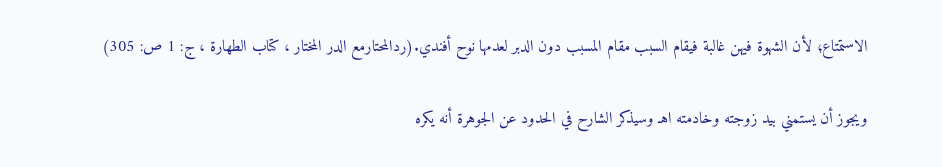الاستمتاع؛ لأن الشهوة فيهن غالبة فيقام السبب مقام المسبب دون الدبر لعدمها نوح أفندي.(ردالمحتارمع الدر المختار ، کتاب الطھارۃ ، ج: 1 ص: 305)

ويجوز أن يستمني بيد زوجته وخادمته اهـ وسيذكر الشارح في الحدود عن الجوهرة أنه يكره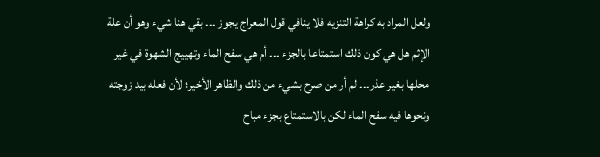ولعل المراد به كراهة التنزيه فلا ينافي قول المعراج يجوز ۔۔۔ بقي هنا شيء وهو أن علة الإثم هل هي كون ذلك استمتاعا بالجزء ۔۔۔ أم هي سفح الماء وتهييج الشهوة في غير محلها بغير عذر۔۔۔ لم أر من صرح بشيء من ذلك والظاهر الأخير؛ لأن فعله بيد زوجته ونحوها فيه سفح الماء لكن بالاستمتاع بجزء مباح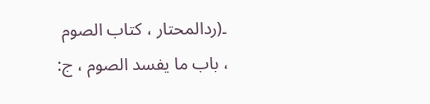۔(ردالمحتار ، كتاب الصوم ، باب ما يفسد الصوم ، ج: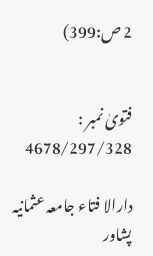2 ص:399)


فتویٰ نمبر : 4678/297/328

دارالا فتاء جامعہ عثمانیہ پشاور